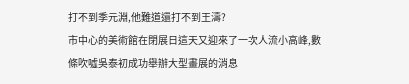打不到季元淵,他難道還打不到王濤?
市中心的美術館在閉展日這天又迎來了一次人流小高峰,數條吹噓吳泰初成功舉辦大型畫展的消息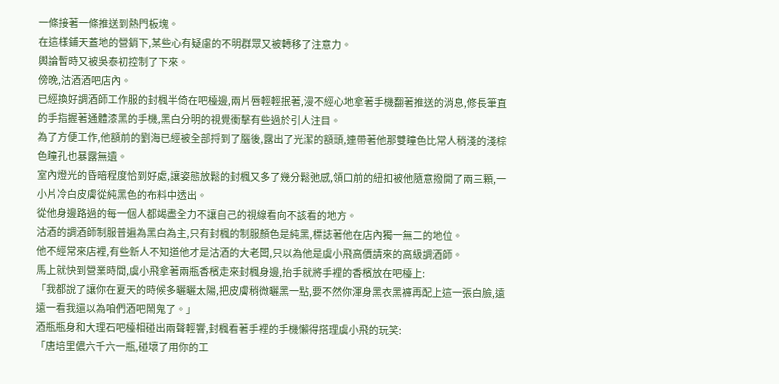一條接著一條推送到熱門板塊。
在這樣鋪天蓋地的營銷下,某些心有疑慮的不明群眾又被轉移了注意力。
輿論暫時又被吳泰初控制了下來。
傍晚,沽酒酒吧店內。
已經換好調酒師工作服的封楓半倚在吧檯邊,兩片唇輕輕抿著,漫不經心地拿著手機翻著推送的消息,修長筆直的手指握著通體漆黑的手機,黑白分明的視覺衝擊有些過於引人注目。
為了方便工作,他額前的劉海已經被全部捋到了腦後,露出了光潔的額頭,連帶著他那雙瞳色比常人稍淺的淺棕色瞳孔也暴露無遺。
室內燈光的昏暗程度恰到好處,讓姿態放鬆的封楓又多了幾分鬆弛感,領口前的紐扣被他隨意撥開了兩三顆,一小片冷白皮膚從純黑色的布料中透出。
從他身邊路過的每一個人都竭盡全力不讓自己的視線看向不該看的地方。
沽酒的調酒師制服普遍為黑白為主,只有封楓的制服顏色是純黑,標誌著他在店內獨一無二的地位。
他不經常來店裡,有些新人不知道他才是沽酒的大老闆,只以為他是虞小飛高價請來的高級調酒師。
馬上就快到營業時間,虞小飛拿著兩瓶香檳走來封楓身邊,抬手就將手裡的香檳放在吧檯上:
「我都說了讓你在夏天的時候多曬曬太陽,把皮膚稍微曬黑一點,要不然你渾身黑衣黑褲再配上這一張白臉,遠遠一看我還以為咱們酒吧鬧鬼了。」
酒瓶瓶身和大理石吧檯相碰出兩聲輕響,封楓看著手裡的手機懶得搭理虞小飛的玩笑:
「唐培里儂六千六一瓶,碰壞了用你的工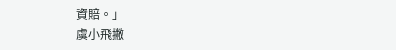資賠。」
虞小飛撇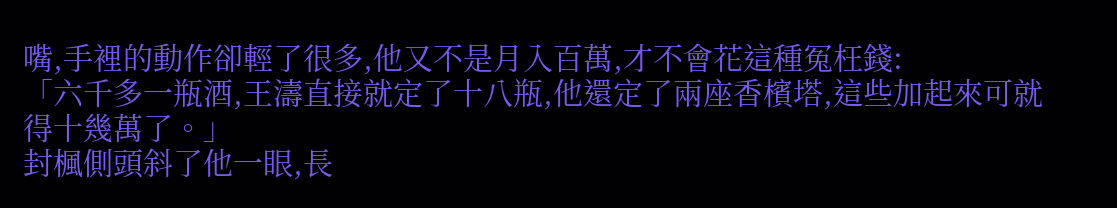嘴,手裡的動作卻輕了很多,他又不是月入百萬,才不會花這種冤枉錢:
「六千多一瓶酒,王濤直接就定了十八瓶,他還定了兩座香檳塔,這些加起來可就得十幾萬了。」
封楓側頭斜了他一眼,長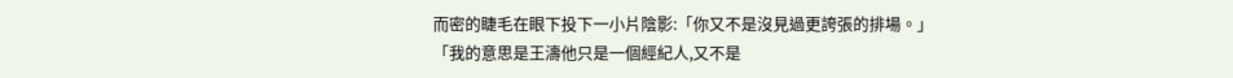而密的睫毛在眼下投下一小片陰影:「你又不是沒見過更誇張的排場。」
「我的意思是王濤他只是一個經紀人,又不是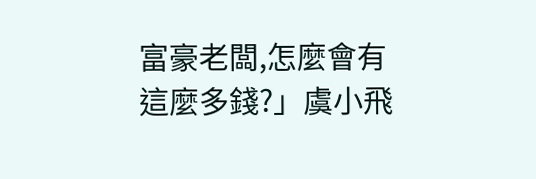富豪老闆,怎麼會有這麼多錢?」虞小飛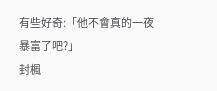有些好奇:「他不會真的一夜暴富了吧?」
封楓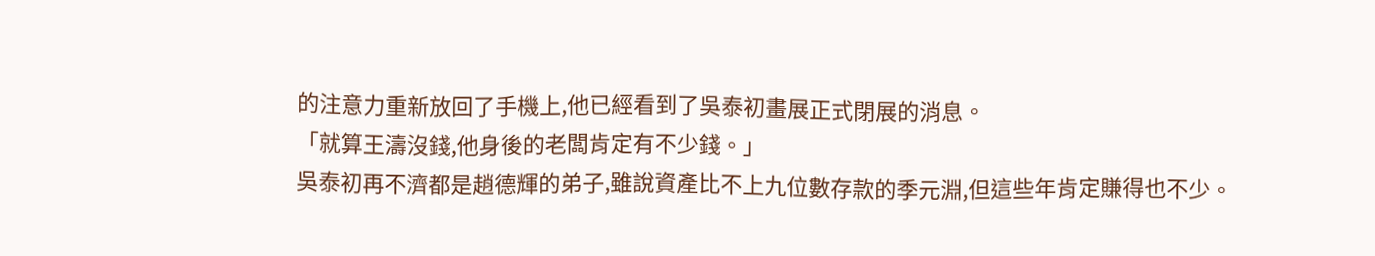的注意力重新放回了手機上,他已經看到了吳泰初畫展正式閉展的消息。
「就算王濤沒錢,他身後的老闆肯定有不少錢。」
吳泰初再不濟都是趙德輝的弟子,雖說資產比不上九位數存款的季元淵,但這些年肯定賺得也不少。